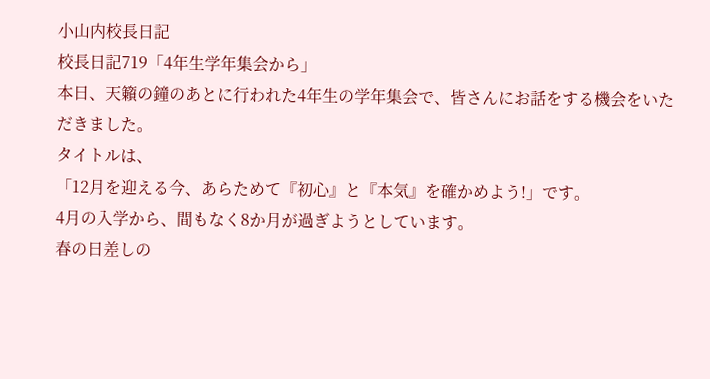小山内校長日記
校長日記719「4年生学年集会から」
本日、天籟の鐘のあとに行われた4年生の学年集会で、皆さんにお話をする機会をいただきました。
タイトルは、
「12月を迎える今、あらためて『初心』と『本気』を確かめよう!」です。
4月の入学から、間もなく8か月が過ぎようとしています。
春の日差しの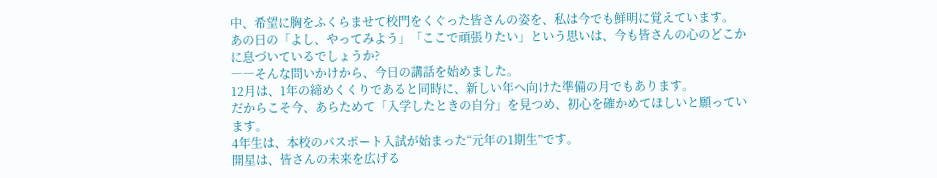中、希望に胸をふくらませて校門をくぐった皆さんの姿を、私は今でも鮮明に覚えています。
あの日の「よし、やってみよう」「ここで頑張りたい」という思いは、今も皆さんの心のどこかに息づいているでしょうか?
――そんな問いかけから、今日の講話を始めました。
12月は、1年の締めくくりであると同時に、新しい年へ向けた準備の月でもあります。
だからこそ今、あらためて「入学したときの自分」を見つめ、初心を確かめてほしいと願っています。
4年生は、本校のパスポート入試が始まった“元年の1期生”です。
開星は、皆さんの未来を広げる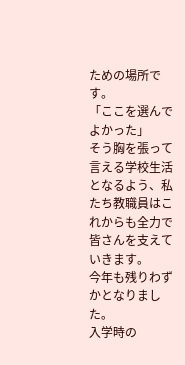ための場所です。
「ここを選んでよかった」
そう胸を張って言える学校生活となるよう、私たち教職員はこれからも全力で皆さんを支えていきます。
今年も残りわずかとなりました。
入学時の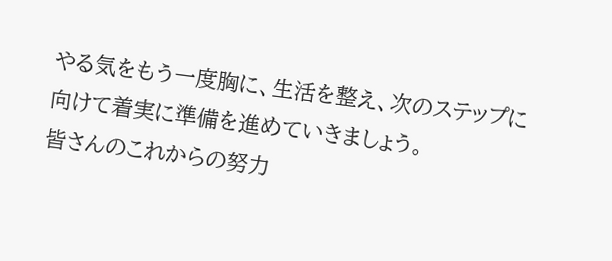やる気をもう一度胸に、生活を整え、次のステップに向けて着実に準備を進めていきましょう。
皆さんのこれからの努力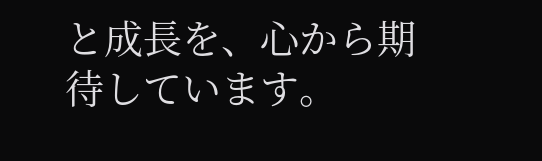と成長を、心から期待しています。